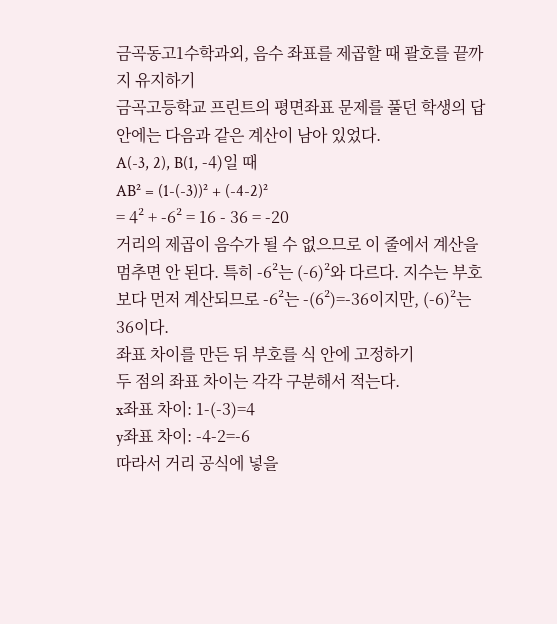금곡동고1수학과외, 음수 좌표를 제곱할 때 괄호를 끝까지 유지하기
금곡고등학교 프린트의 평면좌표 문제를 풀던 학생의 답안에는 다음과 같은 계산이 남아 있었다.
A(-3, 2), B(1, -4)일 때
AB² = (1-(-3))² + (-4-2)²
= 4² + -6² = 16 - 36 = -20
거리의 제곱이 음수가 될 수 없으므로 이 줄에서 계산을 멈추면 안 된다. 특히 -6²는 (-6)²와 다르다. 지수는 부호보다 먼저 계산되므로 -6²는 -(6²)=-36이지만, (-6)²는 36이다.
좌표 차이를 만든 뒤 부호를 식 안에 고정하기
두 점의 좌표 차이는 각각 구분해서 적는다.
x좌표 차이: 1-(-3)=4
y좌표 차이: -4-2=-6
따라서 거리 공식에 넣을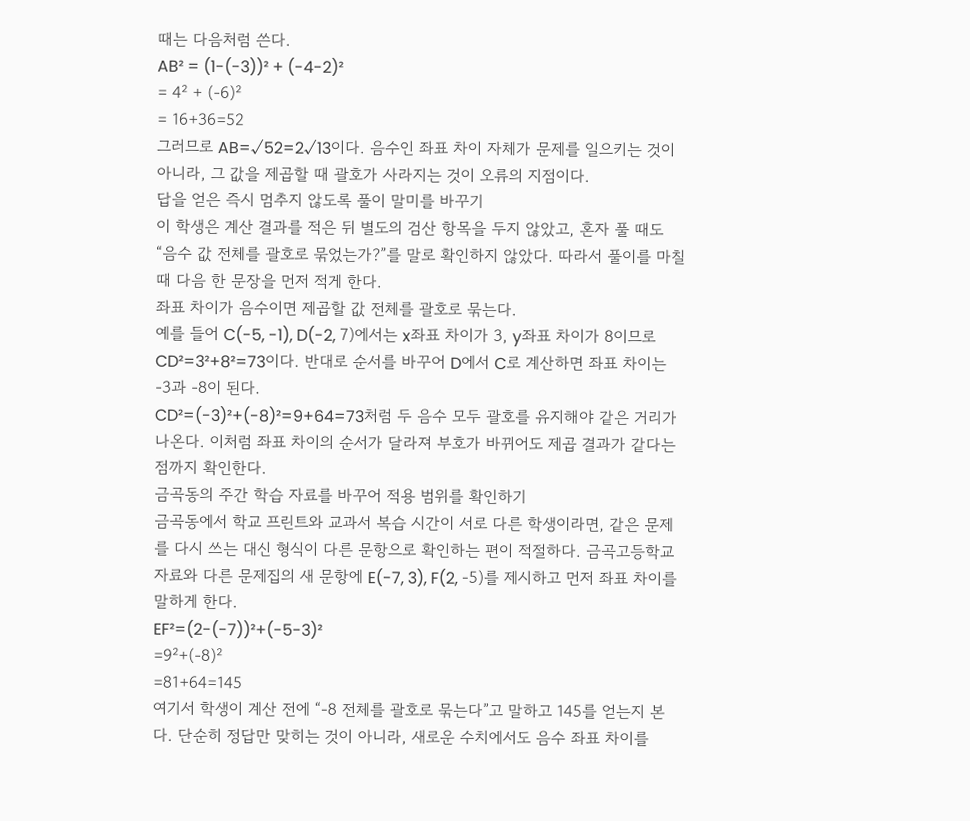때는 다음처럼 쓴다.
AB² = (1-(-3))² + (-4-2)²
= 4² + (-6)²
= 16+36=52
그러므로 AB=√52=2√13이다. 음수인 좌표 차이 자체가 문제를 일으키는 것이 아니라, 그 값을 제곱할 때 괄호가 사라지는 것이 오류의 지점이다.
답을 얻은 즉시 멈추지 않도록 풀이 말미를 바꾸기
이 학생은 계산 결과를 적은 뒤 별도의 검산 항목을 두지 않았고, 혼자 풀 때도 “음수 값 전체를 괄호로 묶었는가?”를 말로 확인하지 않았다. 따라서 풀이를 마칠 때 다음 한 문장을 먼저 적게 한다.
좌표 차이가 음수이면 제곱할 값 전체를 괄호로 묶는다.
예를 들어 C(-5, -1), D(-2, 7)에서는 x좌표 차이가 3, y좌표 차이가 8이므로 CD²=3²+8²=73이다. 반대로 순서를 바꾸어 D에서 C로 계산하면 좌표 차이는 -3과 -8이 된다.
CD²=(-3)²+(-8)²=9+64=73처럼 두 음수 모두 괄호를 유지해야 같은 거리가 나온다. 이처럼 좌표 차이의 순서가 달라져 부호가 바뀌어도 제곱 결과가 같다는 점까지 확인한다.
금곡동의 주간 학습 자료를 바꾸어 적용 범위를 확인하기
금곡동에서 학교 프린트와 교과서 복습 시간이 서로 다른 학생이라면, 같은 문제를 다시 쓰는 대신 형식이 다른 문항으로 확인하는 편이 적절하다. 금곡고등학교 자료와 다른 문제집의 새 문항에 E(-7, 3), F(2, -5)를 제시하고 먼저 좌표 차이를 말하게 한다.
EF²=(2-(-7))²+(-5-3)²
=9²+(-8)²
=81+64=145
여기서 학생이 계산 전에 “-8 전체를 괄호로 묶는다”고 말하고 145를 얻는지 본다. 단순히 정답만 맞히는 것이 아니라, 새로운 수치에서도 음수 좌표 차이를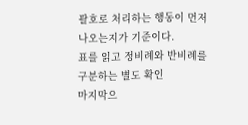괄호로 처리하는 행동이 먼저 나오는지가 기준이다.
표를 읽고 정비례와 반비례를 구분하는 별도 확인
마지막으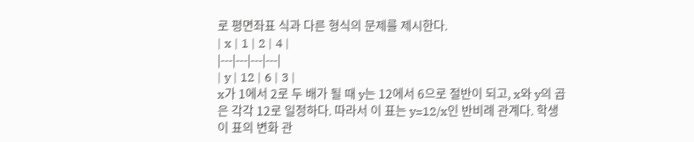로 평면좌표 식과 다른 형식의 문제를 제시한다.
| x | 1 | 2 | 4 |
|---|---|---|---|
| y | 12 | 6 | 3 |
x가 1에서 2로 두 배가 될 때 y는 12에서 6으로 절반이 되고, x와 y의 곱은 각각 12로 일정하다. 따라서 이 표는 y=12/x인 반비례 관계다. 학생이 표의 변화 관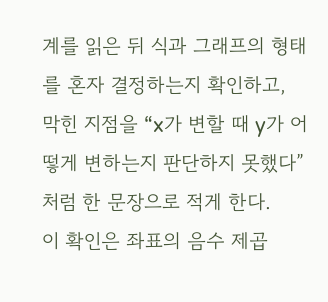계를 읽은 뒤 식과 그래프의 형태를 혼자 결정하는지 확인하고, 막힌 지점을 “x가 변할 때 y가 어떻게 변하는지 판단하지 못했다”처럼 한 문장으로 적게 한다.
이 확인은 좌표의 음수 제곱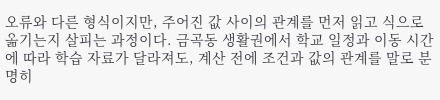오류와 다른 형식이지만, 주어진 값 사이의 관계를 먼저 읽고 식으로 옮기는지 살피는 과정이다. 금곡동 생활권에서 학교 일정과 이동 시간에 따라 학습 자료가 달라져도, 계산 전에 조건과 값의 관계를 말로 분명히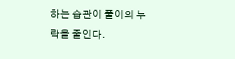하는 습관이 풀이의 누락을 줄인다.